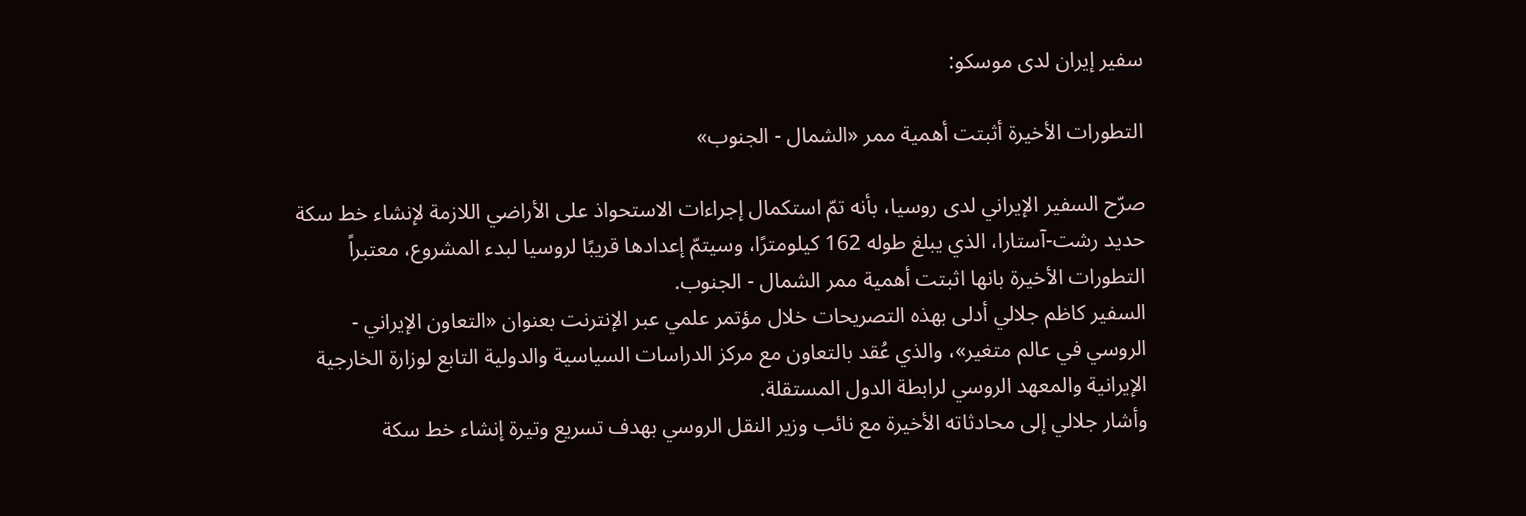سفير إيران لدى موسكو:

التطورات الأخيرة أثبتت أهمية ممر «الشمال - الجنوب»

صرّح السفير الإيراني لدى روسيا، بأنه تمّ استكمال إجراءات الاستحواذ على الأراضي اللازمة لإنشاء خط سكة حديد رشت-آستارا، الذي يبلغ طوله 162 كيلومترًا، وسيتمّ إعدادها قريبًا لروسيا لبدء المشروع، معتبراً التطورات الأخيرة بانها اثبتت أهمية ممر الشمال - الجنوب.
السفير كاظم جلالي أدلى بهذه التصريحات خلال مؤتمر علمي عبر الإنترنت بعنوان «التعاون الإيراني - الروسي في عالم متغير»، والذي عُقد بالتعاون مع مركز الدراسات السياسية والدولية التابع لوزارة الخارجية الإيرانية والمعهد الروسي لرابطة الدول المستقلة.
وأشار جلالي إلى محادثاته الأخيرة مع نائب وزير النقل الروسي بهدف تسريع وتيرة إنشاء خط سكة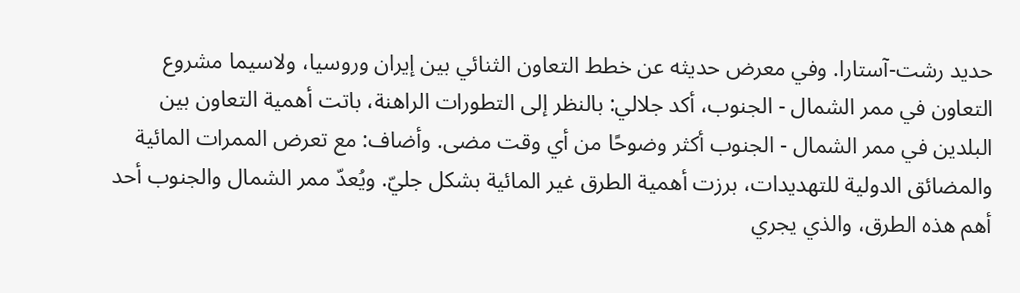حديد رشت-آستارا. وفي معرض حديثه عن خطط التعاون الثنائي بين إيران وروسيا، ولاسيما مشروع التعاون في ممر الشمال - الجنوب، أكد جلالي: بالنظر إلى التطورات الراهنة، باتت أهمية التعاون بين البلدين في ممر الشمال - الجنوب أكثر وضوحًا من أي وقت مضى. وأضاف: مع تعرض الممرات المائية والمضائق الدولية للتهديدات، برزت أهمية الطرق غير المائية بشكل جليّ. ويُعدّ ممر الشمال والجنوب أحد أهم هذه الطرق، والذي يجري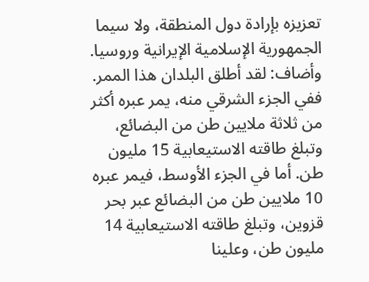تعزيزه بإرادة دول المنطقة، ولا سيما الجمهورية الإسلامية الإيرانية وروسيا. وأضاف: لقد أطلق البلدان هذا الممر. ففي الجزء الشرقي منه، يمر عبره أكثر من ثلاثة ملايين طن من البضائع، وتبلغ طاقته الاستيعابية 15 مليون طن. أما في الجزء الأوسط، فيمر عبره 10 ملايين طن من البضائع عبر بحر قزوين، وتبلغ طاقته الاستيعابية 14 مليون طن، وعلينا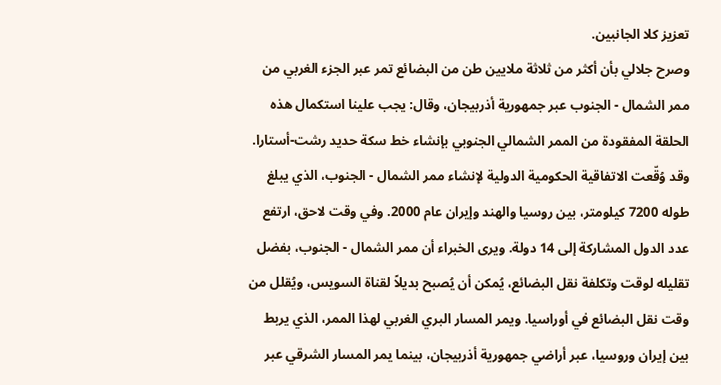تعزيز كلا الجانبين.
وصرح جلالي بأن أكثر من ثلاثة ملايين طن من البضائع تمر عبر الجزء الغربي من ممر الشمال - الجنوب عبر جمهورية أذربيجان، وقال: يجب علينا استكمال هذه الحلقة المفقودة من الممر الشمالي الجنوبي بإنشاء خط سكة حديد رشت-أستارا.
وقد وُقّعت الاتفاقية الحكومية الدولية لإنشاء ممر الشمال - الجنوب، الذي يبلغ طوله 7200 كيلومتر، بين روسيا والهند وإيران عام 2000. وفي وقت لاحق، ارتفع عدد الدول المشاركة إلى 14 دولة. ويرى الخبراء أن ممر الشمال - الجنوب، بفضل تقليله لوقت وتكلفة نقل البضائع، يُمكن أن يُصبح بديلاً لقناة السويس، ويُقلل من وقت نقل البضائع في أوراسيا. ويمر المسار البري الغربي لهذا الممر، الذي يربط بين إيران وروسيا، عبر أراضي جمهورية أذربيجان، بينما يمر المسار الشرقي عبر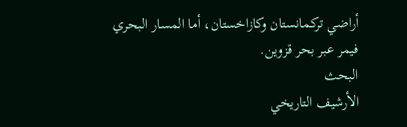أراضي تركمانستان وكازاخستان، أما المسار البحري فيمر عبر بحر قزوين.
البحث
الأرشيف التاريخي